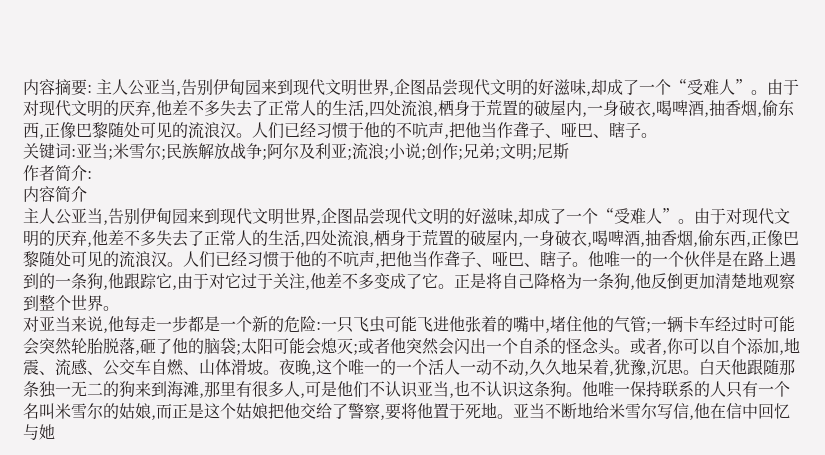内容摘要: 主人公亚当,告别伊甸园来到现代文明世界,企图品尝现代文明的好滋味,却成了一个“受难人”。由于对现代文明的厌弃,他差不多失去了正常人的生活,四处流浪,栖身于荒置的破屋内,一身破衣,喝啤酒,抽香烟,偷东西,正像巴黎随处可见的流浪汉。人们已经习惯于他的不吭声,把他当作聋子、哑巴、瞎子。
关键词:亚当;米雪尔;民族解放战争;阿尔及利亚;流浪;小说;创作;兄弟;文明;尼斯
作者简介:
内容简介
主人公亚当,告别伊甸园来到现代文明世界,企图品尝现代文明的好滋味,却成了一个“受难人”。由于对现代文明的厌弃,他差不多失去了正常人的生活,四处流浪,栖身于荒置的破屋内,一身破衣,喝啤酒,抽香烟,偷东西,正像巴黎随处可见的流浪汉。人们已经习惯于他的不吭声,把他当作聋子、哑巴、瞎子。他唯一的一个伙伴是在路上遇到的一条狗,他跟踪它,由于对它过于关注,他差不多变成了它。正是将自己降格为一条狗,他反倒更加清楚地观察到整个世界。
对亚当来说,他每走一步都是一个新的危险:一只飞虫可能飞进他张着的嘴中,堵住他的气管;一辆卡车经过时可能会突然轮胎脱落,砸了他的脑袋;太阳可能会熄灭;或者他突然会闪出一个自杀的怪念头。或者,你可以自个添加,地震、流感、公交车自燃、山体滑坡。夜晚,这个唯一的一个活人一动不动,久久地呆着,犹豫,沉思。白天他跟随那条独一无二的狗来到海滩,那里有很多人,可是他们不认识亚当,也不认识这条狗。他唯一保持联系的人只有一个名叫米雪尔的姑娘,而正是这个姑娘把他交给了警察,要将他置于死地。亚当不断地给米雪尔写信,他在信中回忆与她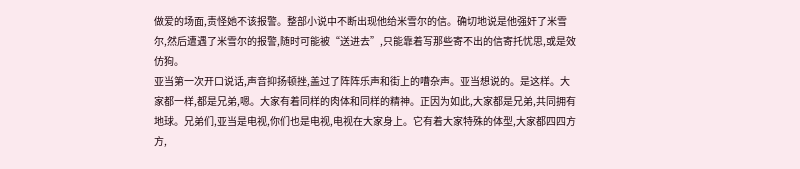做爱的场面,责怪她不该报警。整部小说中不断出现他给米雪尔的信。确切地说是他强奸了米雪尔,然后遭遇了米雪尔的报警,随时可能被“送进去”,只能靠着写那些寄不出的信寄托忧思,或是效仿狗。
亚当第一次开口说话,声音抑扬顿挫,盖过了阵阵乐声和街上的嘈杂声。亚当想说的。是这样。大家都一样,都是兄弟,嗯。大家有着同样的肉体和同样的精神。正因为如此,大家都是兄弟,共同拥有地球。兄弟们,亚当是电视,你们也是电视,电视在大家身上。它有着大家特殊的体型,大家都四四方方,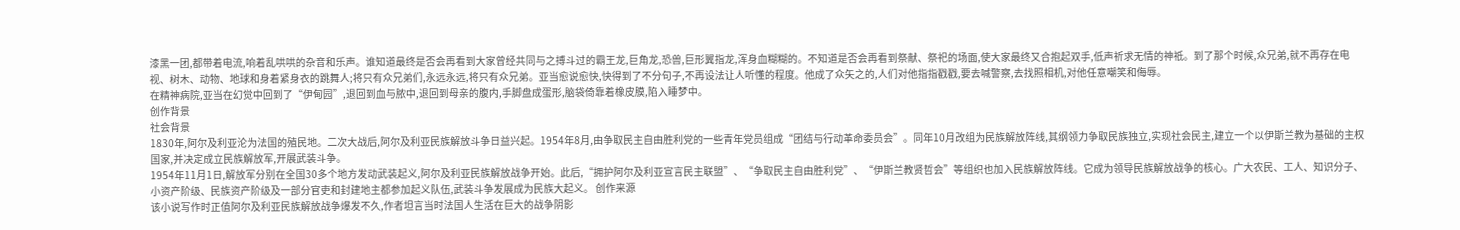漆黑一团,都带着电流,响着乱哄哄的杂音和乐声。谁知道最终是否会再看到大家曾经共同与之搏斗过的霸王龙,巨角龙,恐兽,巨形翼指龙,浑身血糊糊的。不知道是否会再看到祭献、祭祀的场面,使大家最终又合抱起双手,低声祈求无情的神祗。到了那个时候,众兄弟,就不再存在电视、树木、动物、地球和身着紧身衣的跳舞人;将只有众兄弟们,永远永远,将只有众兄弟。亚当愈说愈快,快得到了不分句子,不再设法让人听懂的程度。他成了众矢之的,人们对他指指戳戳,要去喊警察,去找照相机,对他任意嘲笑和侮辱。
在精神病院,亚当在幻觉中回到了“伊甸园”,退回到血与脓中,退回到母亲的腹内,手脚盘成蛋形,脑袋倚靠着橡皮膜,陷入睡梦中。
创作背景
社会背景
1830年,阿尔及利亚沦为法国的殖民地。二次大战后,阿尔及利亚民族解放斗争日益兴起。1954年8月,由争取民主自由胜利党的一些青年党员组成“团结与行动革命委员会”。同年10月改组为民族解放阵线,其纲领力争取民族独立,实现社会民主,建立一个以伊斯兰教为基础的主权国家,并决定成立民族解放军,开展武装斗争。
1954年11月1日,解放军分别在全国30多个地方发动武装起义,阿尔及利亚民族解放战争开始。此后,“拥护阿尔及利亚宣言民主联盟”、“争取民主自由胜利党”、“伊斯兰教贤哲会”等组织也加入民族解放阵线。它成为领导民族解放战争的核心。广大农民、工人、知识分子、小资产阶级、民族资产阶级及一部分官吏和封建地主都参加起义队伍,武装斗争发展成为民族大起义。 创作来源
该小说写作时正值阿尔及利亚民族解放战争爆发不久,作者坦言当时法国人生活在巨大的战争阴影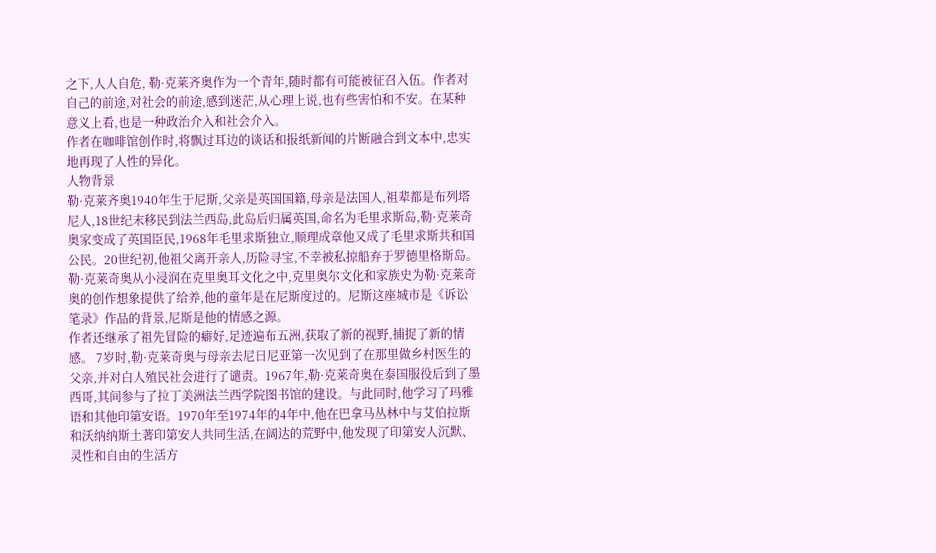之下,人人自危, 勒·克莱齐奥作为一个青年,随时都有可能被征召入伍。作者对自己的前途,对社会的前途,感到迷茫,从心理上说,也有些害怕和不安。在某种意义上看,也是一种政治介入和社会介入。
作者在咖啡馆创作时,将飘过耳边的谈话和报纸新闻的片断融合到文本中,忠实地再现了人性的异化。
人物背景
勒·克莱齐奥1940年生于尼斯,父亲是英国国籍,母亲是法国人,祖辈都是布列塔尼人,18世纪末移民到法兰西岛,此岛后归属英国,命名为毛里求斯岛,勒·克莱奇奥家变成了英国臣民,1968年毛里求斯独立,顺理成章他又成了毛里求斯共和国公民。20世纪初,他祖父离开亲人,历险寻宝,不幸被私掠船弃于罗德里格斯岛。勒·克莱奇奥从小浸润在克里奥耳文化之中,克里奥尔文化和家族史为勒·克莱奇奥的创作想象提供了给养,他的童年是在尼斯度过的。尼斯这座城市是《诉讼笔录》作品的背景,尼斯是他的情感之源。
作者还继承了祖先冒险的癖好,足迹遍布五洲,获取了新的视野,捕捉了新的情感。 7岁时,勒·克莱奇奥与母亲去尼日尼亚第一次见到了在那里做乡村医生的父亲,并对白人殖民社会进行了谴责。1967年,勒·克莱奇奥在泰国服役后到了墨西哥,其间参与了拉丁美洲法兰西学院图书馆的建设。与此同时,他学习了玛雅语和其他印第安语。1970年至1974年的4年中,他在巴拿马丛林中与艾伯拉斯和沃纳纳斯土著印第安人共同生活,在阔达的荒野中,他发现了印第安人沉默、灵性和自由的生活方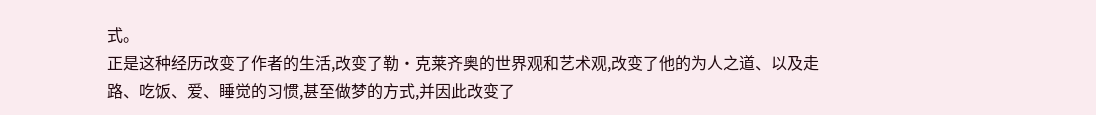式。
正是这种经历改变了作者的生活,改变了勒·克莱齐奥的世界观和艺术观,改变了他的为人之道、以及走路、吃饭、爱、睡觉的习惯,甚至做梦的方式,并因此改变了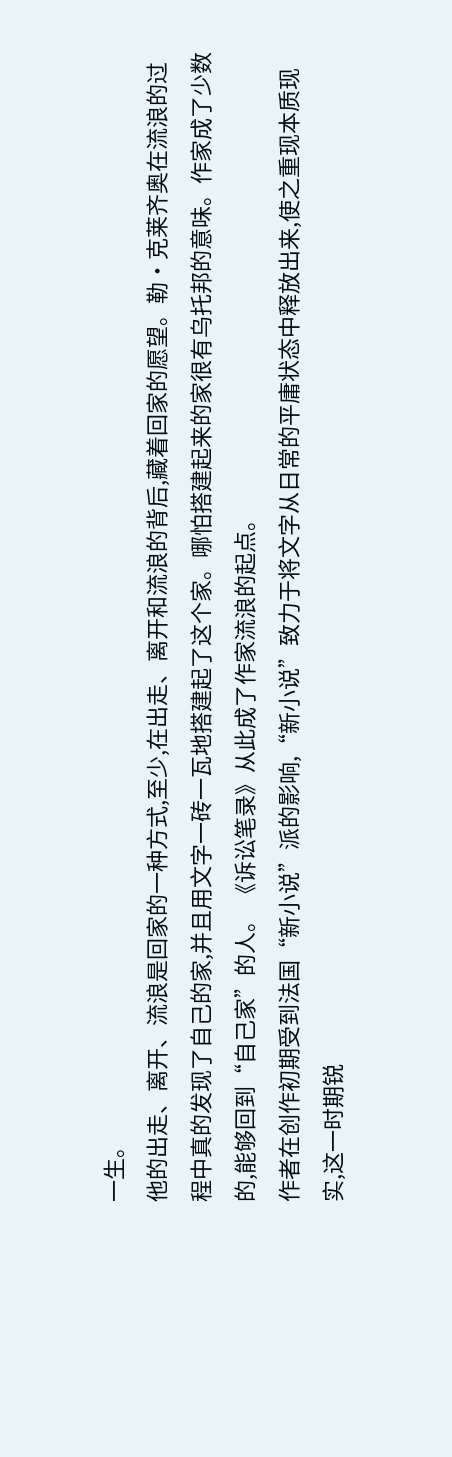一生。
他的出走、离开、流浪是回家的一种方式,至少,在出走、离开和流浪的背后,藏着回家的愿望。勒·克莱齐奥在流浪的过程中真的发现了自己的家,并且用文字一砖一瓦地搭建起了这个家。哪怕搭建起来的家很有乌托邦的意味。作家成了少数的,能够回到“自己家”的人。 《诉讼笔录》从此成了作家流浪的起点。
作者在创作初期受到法国“新小说”派的影响,“新小说”致力于将文字从日常的平庸状态中释放出来,使之重现本质现实,这一时期锐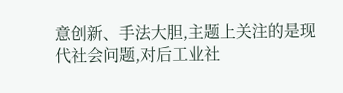意创新、手法大胆,主题上关注的是现代社会问题,对后工业社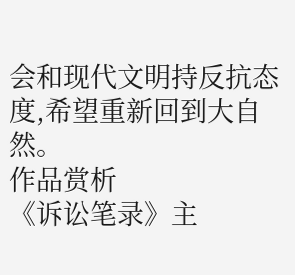会和现代文明持反抗态度,希望重新回到大自然。
作品赏析
《诉讼笔录》主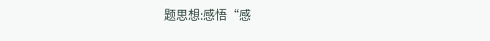题思想:感悟“感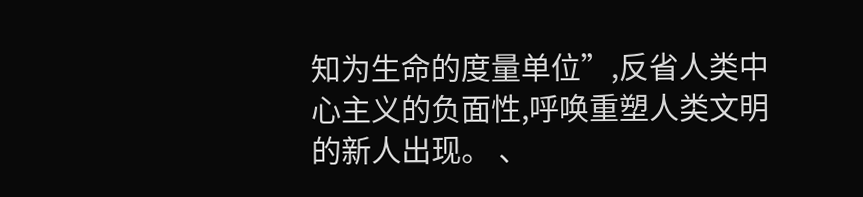知为生命的度量单位”,反省人类中心主义的负面性,呼唤重塑人类文明的新人出现。 、